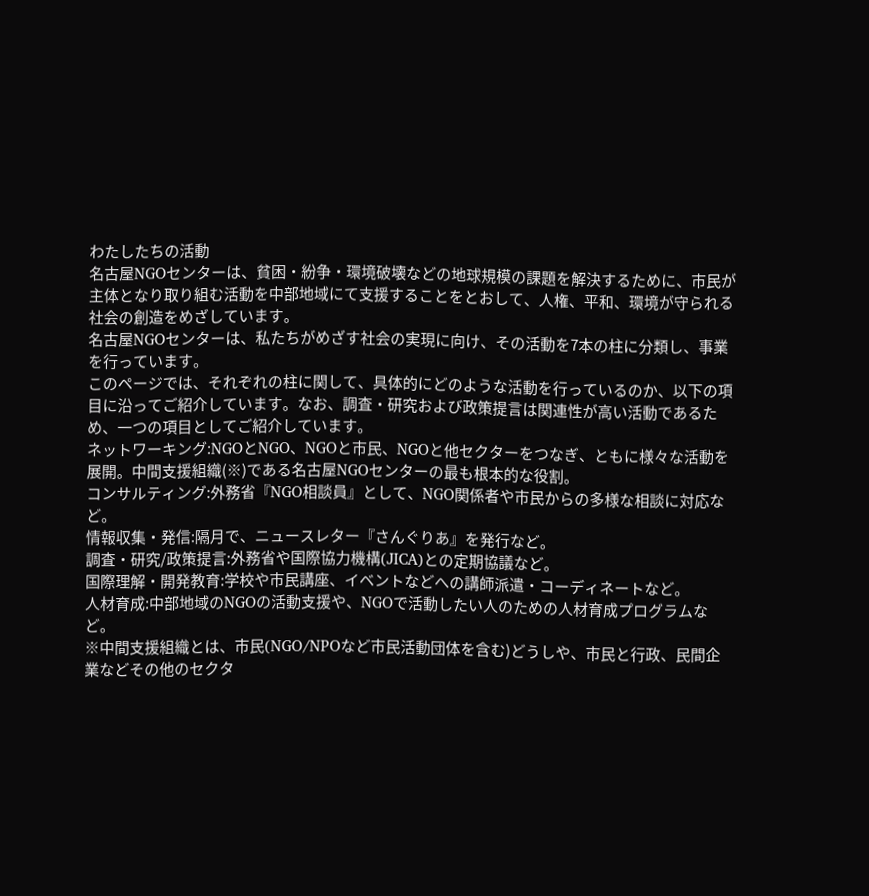わたしたちの活動
名古屋NGOセンターは、貧困・紛争・環境破壊などの地球規模の課題を解決するために、市民が主体となり取り組む活動を中部地域にて支援することをとおして、人権、平和、環境が守られる社会の創造をめざしています。
名古屋NGOセンターは、私たちがめざす社会の実現に向け、その活動を7本の柱に分類し、事業を行っています。
このページでは、それぞれの柱に関して、具体的にどのような活動を行っているのか、以下の項目に沿ってご紹介しています。なお、調査・研究および政策提言は関連性が高い活動であるため、一つの項目としてご紹介しています。
ネットワーキング:NGOとNGO、NGOと市民、NGOと他セクターをつなぎ、ともに様々な活動を展開。中間支援組織(※)である名古屋NGOセンターの最も根本的な役割。
コンサルティング:外務省『NGO相談員』として、NGO関係者や市民からの多様な相談に対応など。
情報収集・発信:隔月で、ニュースレター『さんぐりあ』を発行など。
調査・研究/政策提言:外務省や国際協力機構(JICA)との定期協議など。
国際理解・開発教育:学校や市民講座、イベントなどへの講師派遣・コーディネートなど。
人材育成:中部地域のNGOの活動支援や、NGOで活動したい人のための人材育成プログラムなど。
※中間支援組織とは、市民(NGO/NPOなど市民活動団体を含む)どうしや、市民と行政、民間企業などその他のセクタ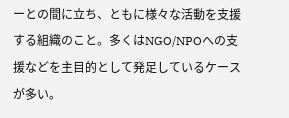ーとの間に立ち、ともに様々な活動を支援する組織のこと。多くはNGO/NPOへの支援などを主目的として発足しているケースが多い。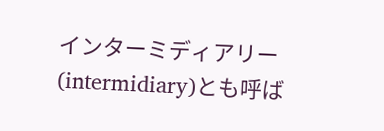インターミディアリー(intermidiary)とも呼ば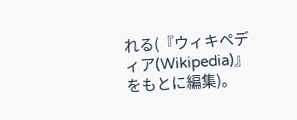れる(『ウィキペディア(Wikipedia)』をもとに編集)。